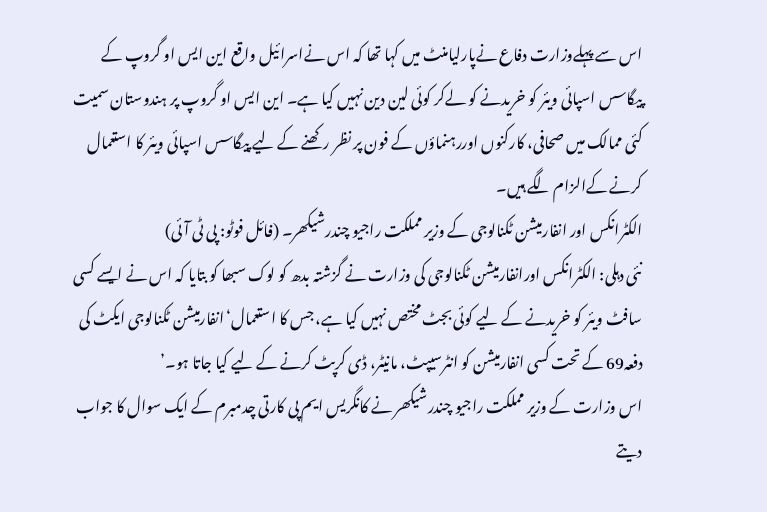اس سے پہلےوزارت دفاع نےپارلیامنٹ میں کہا تھا کہ اس نےاسرائیل واقع این ایس او گروپ کے پیگاسس اسپائی ویئر کو خریدنے کو لےکر کوئی لین دین نہیں کیا ہے۔ این ایس او گروپ پر ہندوستان سمیت کئی ممالک میں صحافی، کارکنوں اوررہنماؤں کے فون پر نظر رکھنے کے لیے پیگاسس اسپائی ویئر کا استعمال کرنے کےالزام لگے ہیں۔
الکٹرانکس اور انفارمیشن ٹکنالوجی کے وزیر مملکت راجیو چندرشیکھر۔ (فائل فوٹو: پی ٹی آئی)
نئی دہلی: الکٹرانکس اورانفارمیشن ٹکنالوجی کی وزارت نے گزشتہ بدھ کو لوک سبھا کو بتایا کہ اس نے ایسے کسی سافٹ ویئر کو خریدنے کے لیے کوئی بجٹ مختص نہیں کیا ہے، جس کا استعمال‘انفارمیشن ٹکنالوجی ایکٹ کی دفعہ69 کے تحت کسی انفارمیشن کو انٹرسیپٹ، مانیٹر، ڈی کرپٹ کرنے کے لیے کیا جاتا ہو۔’
اس وزارت کے وزیر مملکت راجیو چندرشیکھر نے کانگریس ایم پی کارتی چدمبرم کے ایک سوال کا جواب دیتے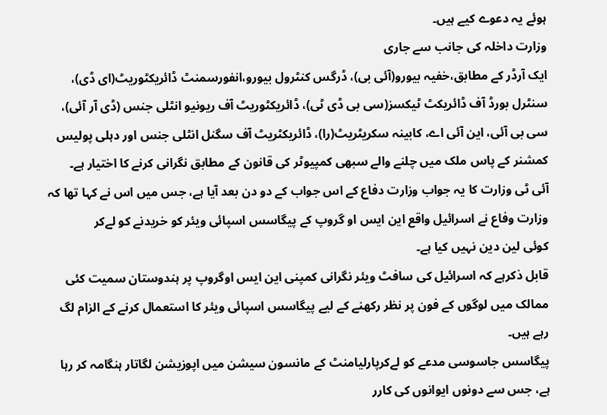ہوئے یہ دعوے کیے ہیں۔
وزارت داخلہ کی جانب سے جاری
ایک آرڈر کے مطابق،خفیہ بیورو(آئی بی)، ڈرگس کنٹرول بیورو،انفورسمنٹ ڈائریکٹوریٹ(ای ڈی)، سنٹرل بورڈ آف ڈائریکٹ ٹیکسز(سی بی ڈی ٹی)، ڈائریکٹوریٹ آف ریونیو انٹلی جنس (ڈی آر آئی)، سی بی آئی، این آئی اے، کابینہ سکریٹریٹ(را)، ڈائریکٹریٹ آف سگنل انٹلی جنس اور دہلی پولیس کمشنر کے پاس ملک میں چلنے والے سبھی کمپیوٹر کی قانون کے مطابق نگرانی کرنے کا اختیار ہے۔
آئی ٹی وزارت کا یہ جواب وزارت دفاع کے اس جواب کے دو دن بعد آیا ہے، جس میں اس نے کہا تھا کہ وزارت وفاع نے اسرائیل واقع این ایس او گروپ کے پیگاسس اسپائی ویئر کو خریدنے کو لےکر
کوئی لین دین نہیں کیا ہے۔
قابل ذکرہے کہ اسرائیل کی سافٹ ویئر نگرانی کمپنی این ایس اوگروپ پر ہندوستان سمیت کئی ممالک میں لوگوں کے فون پر نظر رکھنے کے لیے پیگاسس اسپائی ویئر کا استعمال کرنے کے الزام لگ رہے ہیں۔
پیگاسس جاسوسی مدعے کو لےکرپارلیامنٹ کے مانسون سیشن میں اپوزیشن لگاتار ہنگامہ کر رہا ہے، جس سے دونوں ایوانوں کی کارر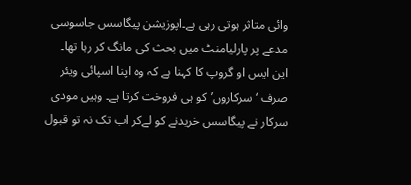وائی متاثر ہوتی رہی ہے۔اپوزیشن پیگاسس جاسوسی مدعے پر پارلیامنٹ میں بحث کی مانگ کر رہا تھا۔
این ایس او گروپ کا کہنا ہے کہ وہ اپنا اسپائی ویئر صرف ‘سرکاروں’کو ہی فروخت کرتا ہے۔ وہیں مودی سرکار نے پیگاسس خریدنے کو لےکر اب تک نہ تو قبول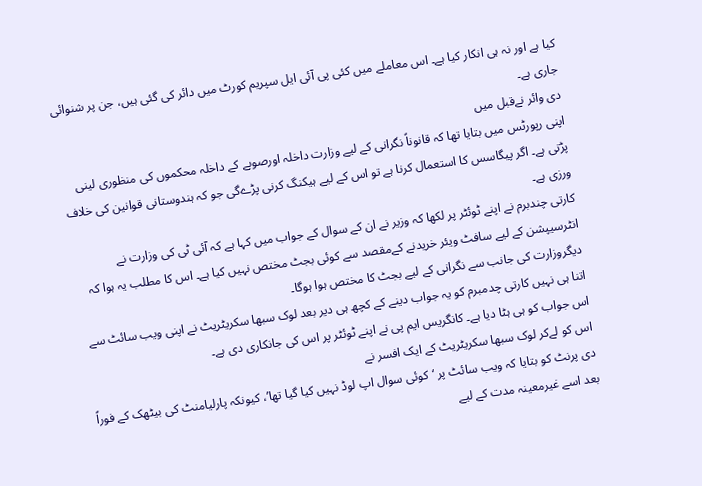کیا ہے اور نہ ہی انکار کیا ہے۔ اس معاملے میں کئی پی آئی ایل سپریم کورٹ میں دائر کی گئی ہیں، جن پر شنوائی جاری ہے۔
دی وائر نےقبل میں
اپنی رپورٹس میں بتایا تھا کہ قانوناً نگرانی کے لیے وزارت داخلہ اورصوبے کے داخلہ محکموں کی منظوری لینی پڑتی ہے۔ اگر پیگاسس کا استعمال کرنا ہے تو اس کے لیے ہیکنگ کرنی پڑےگی جو کہ ہندوستانی قوانین کی خلاف ورزی ہے۔
کارتی چندبرم نے اپنے ٹوئٹر پر لکھا کہ وزیر نے ان کے سوال کے جواب میں کہا ہے کہ آئی ٹی کی وزارت نے انٹرسیپشن کے لیے سافٹ ویئر خریدنے کےمقصد سے کوئی بجٹ مختص نہیں کیا ہے۔ اس کا مطلب یہ ہوا کہ دیگروزارت کی جانب سے نگرانی کے لیے بجٹ کا مختص ہوا ہوگا۔
اتنا ہی نہیں کارتی چدمبرم کو یہ جواب دینے کے کچھ ہی دیر بعد لوک سبھا سکریٹریٹ نے اپنی ویب سائٹ سے اس جواب کو ہی ہٹا دیا ہے۔ کانگریس ایم پی نے اپنے ٹوئٹر پر اس کی جانکاری دی ہے۔
اس کو لےکر لوک سبھا سکریٹریٹ کے ایک افسر نے
دی پرنٹ کو بتایا کہ ویب سائٹ پر ‘کوئی سوال اپ لوڈ نہیں کیا گیا تھا’، کیونکہ پارلیامنٹ کی بیٹھک کے فوراً بعد اسے غیرمعینہ مدت کے لیے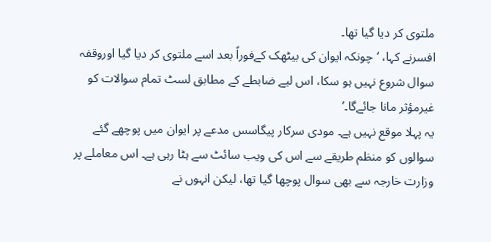ملتوی کر دیا گیا تھا۔
افسرنے کہا، ‘چونکہ ایوان کی بیٹھک کےفوراً بعد اسے ملتوی کر دیا گیا اوروقفہ سوال شروع نہیں ہو سکا، اس لیے ضابطے کے مطابق لسٹ تمام سوالات کو غیرمؤثر مانا جائےگا۔’
یہ پہلا موقع نہیں ہے۔ مودی سرکار پیگاسس مدعے پر ایوان میں پوچھے گئے سوالوں کو منظم طریقے سے اس کی ویب سائٹ سے ہٹا رہی ہے۔ اس معاملے پر وزارت خارجہ سے بھی سوال پوچھا گیا تھا، لیکن انہوں نے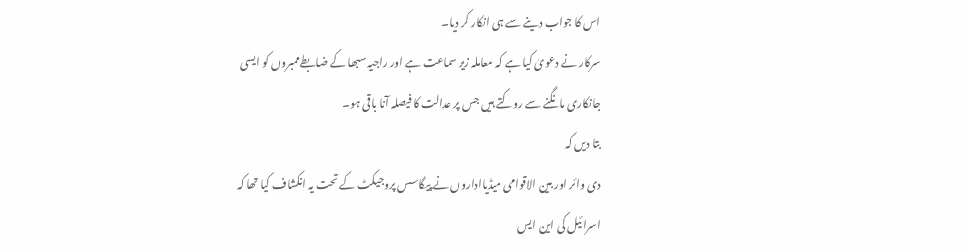اس کا جواب دینے سے ہی انکار کر دیا۔
سرکار نے دعویٰ کیا ہے کہ معاملہ زیر سماعت ہے اور راجیہ سبھا کے ضابطےممبروں کو ایسی جانکاری مانگنے سے روکتے ہیں جس پر عدالت کا فیصلہ آنا باقی ہو۔
بتا دیں کہ
دی وائر اور بین الاقوامی میڈیااداروں نے پیگاسس پروجیکٹ کے تحت یہ انکشاف کیا تھا کہ اسرائیل کی این ایس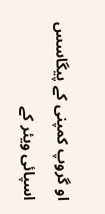او گروپ کمپنی کے پیگاسس اسپائی ویئر کے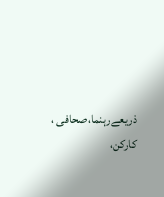ذریعےرہنما،صحافی ، کارکن،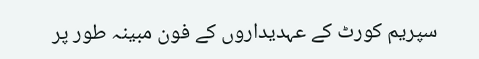سپریم کورٹ کے عہدیداروں کے فون مبینہ طور پر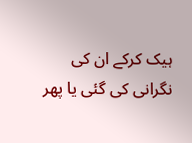ہیک کرکے ان کی نگرانی کی گئی یا پھر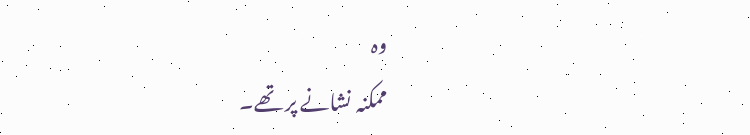وہ
ممکنہ نشانے پر تھے۔